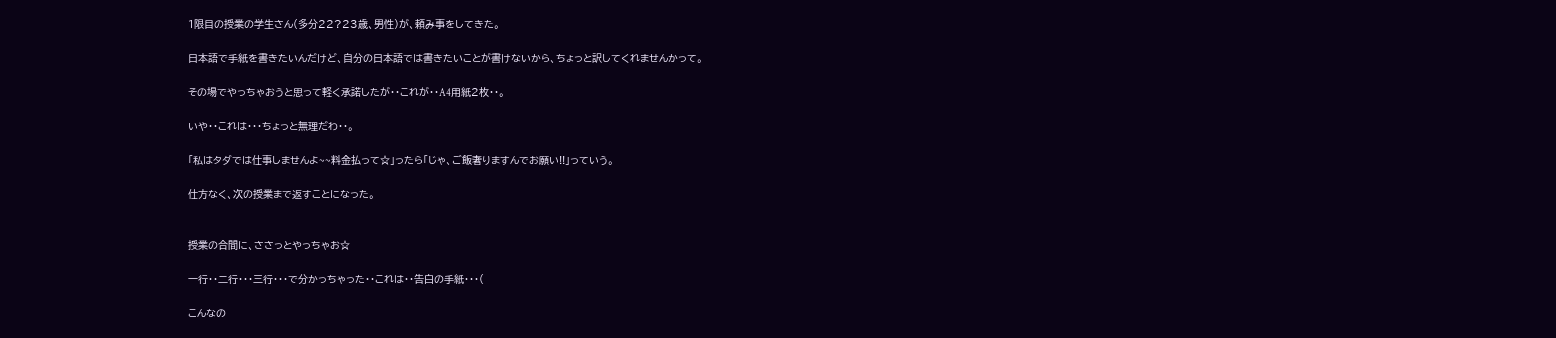1限目の授業の学生さん(多分22?23歳、男性)が、頼み事をしてきた。

日本語で手紙を書きたいんだけど、自分の日本語では書きたいことが書けないから、ちょっと訳してくれませんかって。

その場でやっちゃおうと思って軽く承諾したが・・これが・・A4用紙2枚・・。

いや・・これは・・・ちょっと無理だわ・・。

「私はタダでは仕事しませんよ~~料金払って☆」ったら「じゃ、ご飯奢りますんでお願い!!」っていう。

仕方なく、次の授業まで返すことになった。


授業の合間に、ささっとやっちゃお☆

一行・・二行・・・三行・・・で分かっちゃった・・これは・・告白の手紙・・・(

こんなの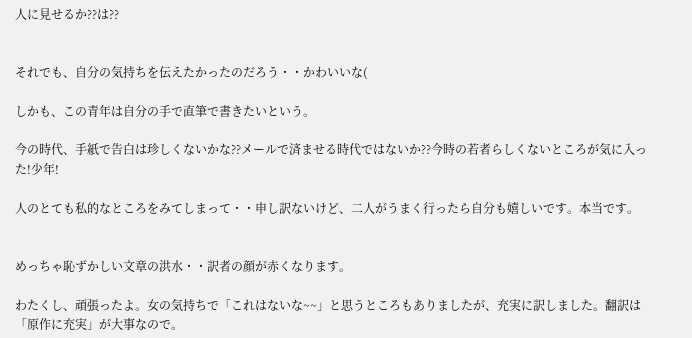人に見せるか??は??


それでも、自分の気持ちを伝えたかったのだろう・・かわいいな(

しかも、この青年は自分の手で直筆で書きたいという。

今の時代、手紙で告白は珍しくないかな??メールで済ませる時代ではないか??今時の若者らしくないところが気に入った!少年!

人のとても私的なところをみてしまって・・申し訳ないけど、二人がうまく行ったら自分も嬉しいです。本当です。


めっちゃ恥ずかしい文章の洪水・・訳者の顔が赤くなります。

わたくし、頑張ったよ。女の気持ちで「これはないな~~」と思うところもありましたが、充実に訳しました。翻訳は「原作に充実」が大事なので。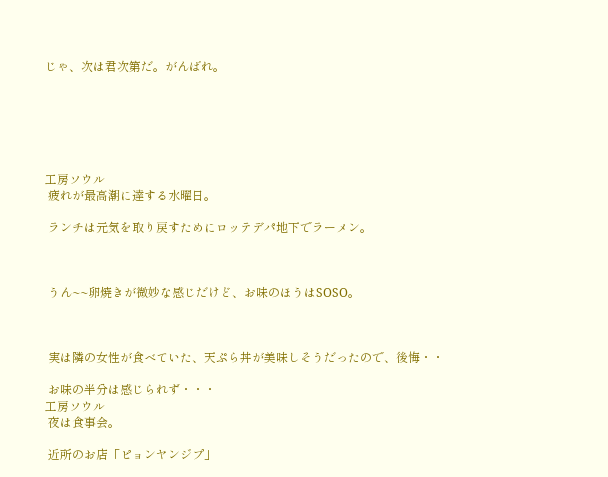じゃ、次は君次第だ。がんばれ。






工房ソウル
 疲れが最高潮に達する水曜日。

 ランチは元気を取り戻すためにロッテデパ地下でラーメン。



 うん~~卵焼きが微妙な感じだけど、お味のほうはSOSO。



 実は隣の女性が食べていた、天ぷら丼が美味しそうだったので、後悔・・

 お味の半分は感じられず・・・
工房ソウル
 夜は食事会。

 近所のお店「ピョンヤンジプ」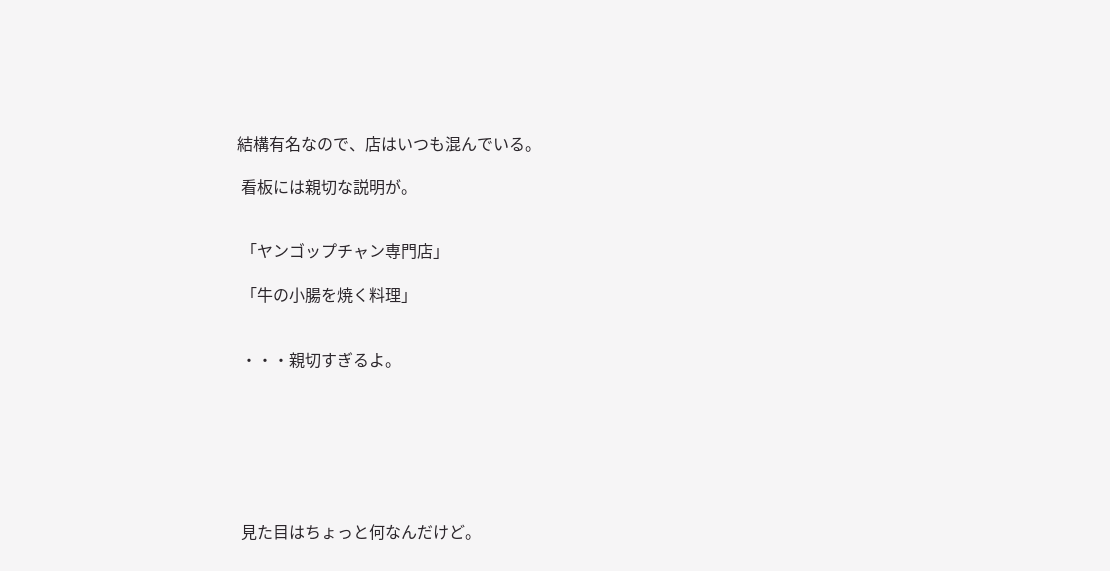結構有名なので、店はいつも混んでいる。

 看板には親切な説明が。


 「ヤンゴップチャン専門店」

 「牛の小腸を焼く料理」


 ・・・親切すぎるよ。







 見た目はちょっと何なんだけど。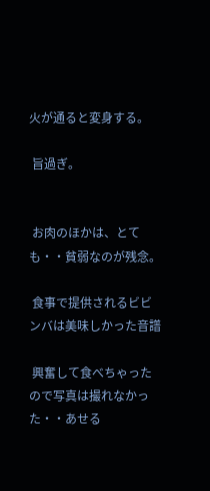火が通ると変身する。

 旨過ぎ。


 お肉のほかは、とても・・貧弱なのが残念。

 食事で提供されるビビンバは美味しかった音譜

 興奮して食べちゃったので写真は撮れなかった・・あせる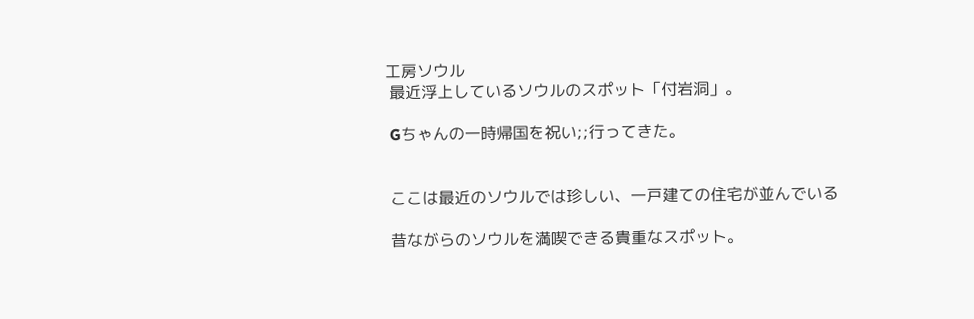工房ソウル
 最近浮上しているソウルのスポット「付岩洞」。

 Gちゃんの一時帰国を祝い;;行ってきた。


 ここは最近のソウルでは珍しい、一戸建ての住宅が並んでいる

 昔ながらのソウルを満喫できる貴重なスポット。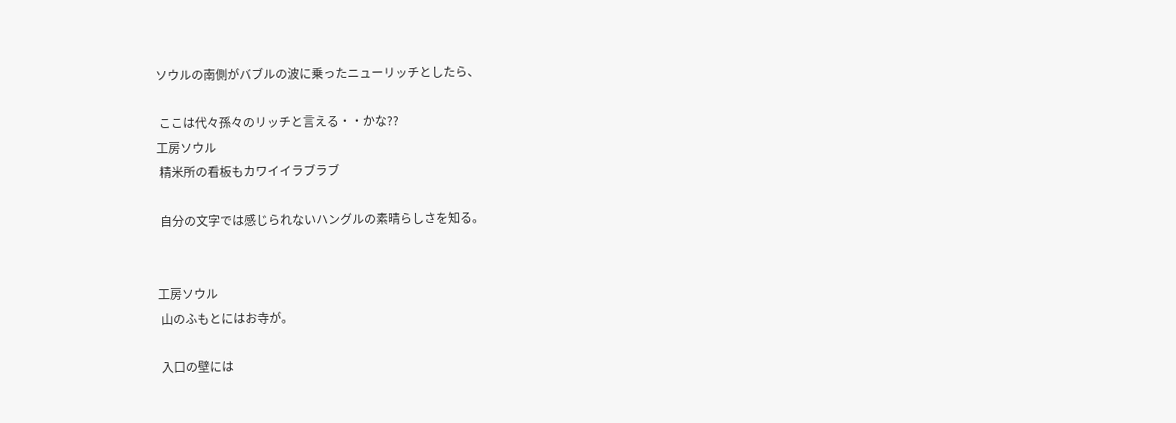ソウルの南側がバブルの波に乗ったニューリッチとしたら、

 ここは代々孫々のリッチと言える・・かな??
工房ソウル
 精米所の看板もカワイイラブラブ

 自分の文字では感じられないハングルの素晴らしさを知る。


工房ソウル
 山のふもとにはお寺が。

 入口の壁には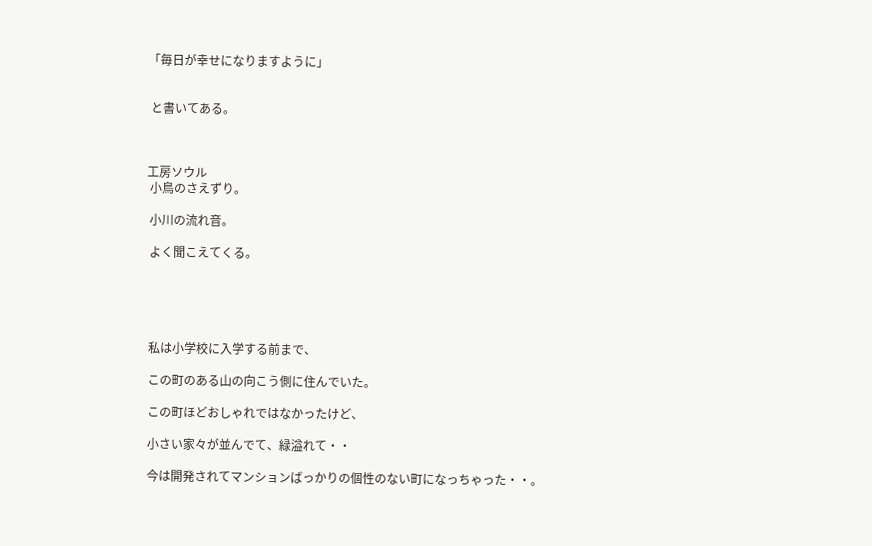「毎日が幸せになりますように」


 と書いてある。



工房ソウル
 小鳥のさえずり。

 小川の流れ音。

 よく聞こえてくる。





 私は小学校に入学する前まで、

 この町のある山の向こう側に住んでいた。

 この町ほどおしゃれではなかったけど、

 小さい家々が並んでて、緑溢れて・・

 今は開発されてマンションばっかりの個性のない町になっちゃった・・。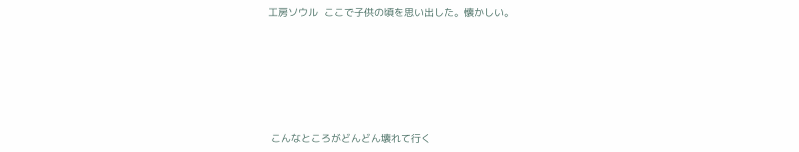工房ソウル  ここで子供の頃を思い出した。懐かしい。








 こんなところがどんどん壊れて行く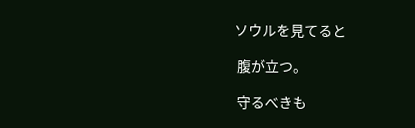ソウルを見てると

 腹が立つ。

 守るべきも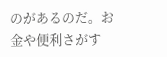のがあるのだ。お金や便利さがす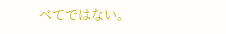べてではない。